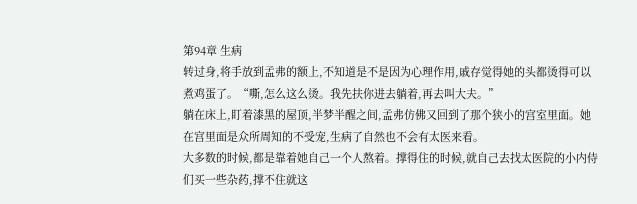第94章 生病
转过身,将手放到孟弗的额上,不知道是不是因为心理作用,戚存觉得她的头都烫得可以煮鸡蛋了。“嘶,怎么这么烫。我先扶你进去躺着,再去叫大夫。”
躺在床上,盯着漆黑的屋顶,半梦半醒之间,孟弗仿佛又回到了那个狭小的宫室里面。她在宫里面是众所周知的不受宠,生病了自然也不会有太医来看。
大多数的时候,都是靠着她自己一个人熬着。撑得住的时候,就自己去找太医院的小内侍们买一些杂药,撑不住就这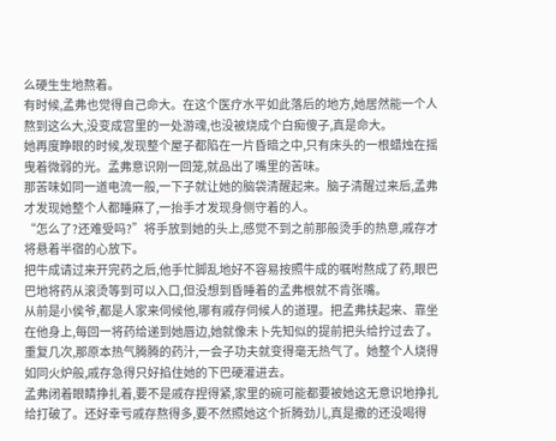么硬生生地熬着。
有时候,孟弗也觉得自己命大。在这个医疗水平如此落后的地方,她居然能一个人熬到这么大,没变成宫里的一处游魂,也没被烧成个白痴傻子,真是命大。
她再度睁眼的时候,发现整个屋子都陷在一片昏暗之中,只有床头的一根蜡烛在摇曳着微弱的光。孟弗意识刚一回笼,就品出了嘴里的苦味。
那苦味如同一道电流一般,一下子就让她的脑袋清醒起来。脑子清醒过来后,孟弗才发现她整个人都睡麻了,一抬手才发现身侧守着的人。
“怎么了?还难受吗?”将手放到她的头上,感觉不到之前那般烫手的热意,戚存才将悬着半宿的心放下。
把牛成请过来开完药之后,他手忙脚乱地好不容易按照牛成的嘱咐熬成了药,眼巴巴地将药从滚烫等到可以入口,但没想到昏睡着的孟弗根就不肯张嘴。
从前是小侯爷,都是人家来伺候他,哪有戚存伺候人的道理。把孟弗扶起来、靠坐在他身上,每回一将药给递到她唇边,她就像未卜先知似的提前把头给拧过去了。
重复几次,那原本热气腾腾的药汁,一会子功夫就变得毫无热气了。她整个人烧得如同火炉般,戚存急得只好掐住她的下巴硬灌进去。
孟弗闭着眼睛挣扎着,要不是戚存捏得紧,家里的碗可能都要被她这无意识地挣扎给打破了。还好幸亏戚存熬得多,要不然照她这个折腾劲儿,真是撒的还没喝得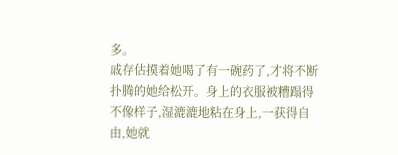多。
戚存估摸着她喝了有一碗药了,才将不断扑腾的她给松开。身上的衣服被糟蹋得不像样子,湿漉漉地粘在身上,一获得自由,她就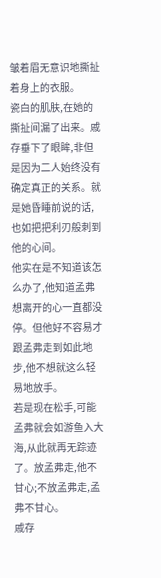皱着眉无意识地撕扯着身上的衣服。
瓷白的肌肤,在她的撕扯间漏了出来。戚存垂下了眼眸,非但是因为二人始终没有确定真正的关系。就是她昏睡前说的话,也如把把利刃般刺到他的心间。
他实在是不知道该怎么办了,他知道孟弗想离开的心一直都没停。但他好不容易才跟孟弗走到如此地步,他不想就这么轻易地放手。
若是现在松手,可能孟弗就会如游鱼入大海,从此就再无踪迹了。放孟弗走,他不甘心;不放孟弗走,孟弗不甘心。
戚存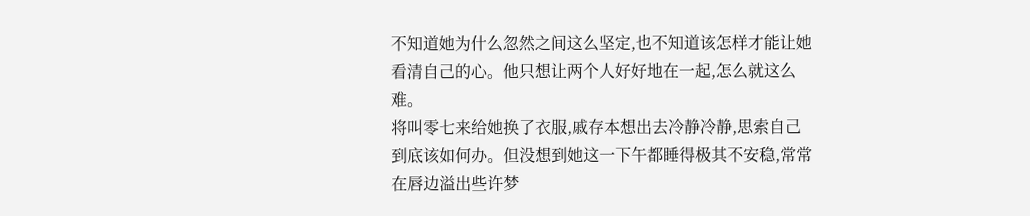不知道她为什么忽然之间这么坚定,也不知道该怎样才能让她看清自己的心。他只想让两个人好好地在一起,怎么就这么难。
将叫零七来给她换了衣服,戚存本想出去冷静冷静,思索自己到底该如何办。但没想到她这一下午都睡得极其不安稳,常常在唇边溢出些许梦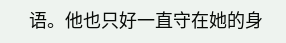语。他也只好一直守在她的身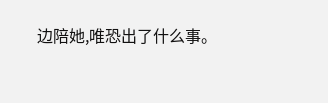边陪她,唯恐出了什么事。